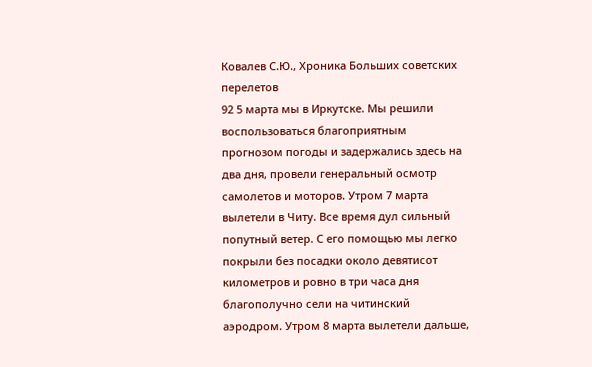Ковалев С.Ю., Хроника Больших советских перелетов
92 5 марта мы в Иркутске. Мы решили воспользоваться благоприятным прогнозом погоды и задержались здесь на два дня, провели генеральный осмотр самолетов и моторов. Утром 7 марта вылетели в Читу. Все время дул сильный попутный ветер. С его помощью мы легко покрыли без посадки около девятисот километров и ровно в три часа дня благополучно сели на читинский аэродром. Утром 8 марта вылетели дальше,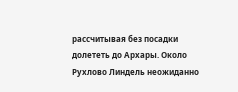рассчитывая без посадки долететь до Архары. Около Рухлово Линдель неожиданно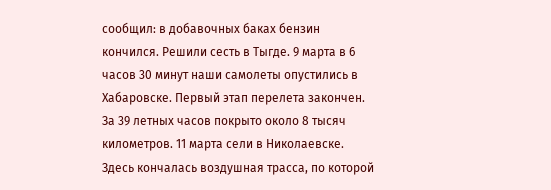сообщил: в добавочных баках бензин кончился. Решили сесть в Тыгде. 9 марта в 6 часов 30 минут наши самолеты опустились в Хабаровске. Первый этап перелета закончен. За 39 летных часов покрыто около 8 тысяч километров. 11 марта сели в Николаевске. Здесь кончалась воздушная трасса, по которой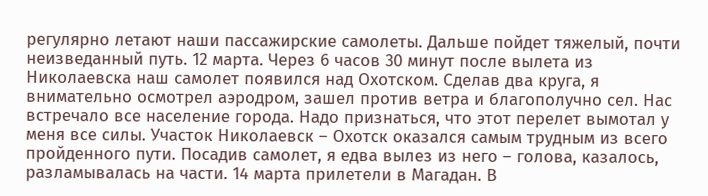регулярно летают наши пассажирские самолеты. Дальше пойдет тяжелый, почти неизведанный путь. 12 марта. Через 6 часов 30 минут после вылета из Николаевска наш самолет появился над Охотском. Сделав два круга, я внимательно осмотрел аэродром, зашел против ветра и благополучно сел. Нас встречало все население города. Надо признаться, что этот перелет вымотал у меня все силы. Участок Николаевск – Охотск оказался самым трудным из всего пройденного пути. Посадив самолет, я едва вылез из него – голова, казалось, разламывалась на части. 14 марта прилетели в Магадан. В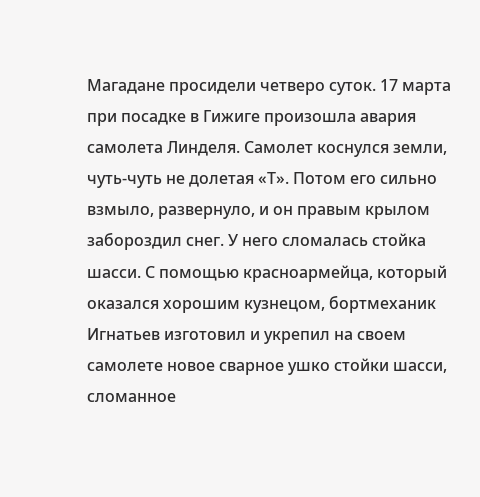Магадане просидели четверо суток. 17 марта при посадке в Гижиге произошла авария самолета Линделя. Самолет коснулся земли, чуть-чуть не долетая «Т». Потом его сильно взмыло, развернуло, и он правым крылом забороздил снег. У него сломалась стойка шасси. С помощью красноармейца, который оказался хорошим кузнецом, бортмеханик Игнатьев изготовил и укрепил на своем самолете новое сварное ушко стойки шасси, сломанное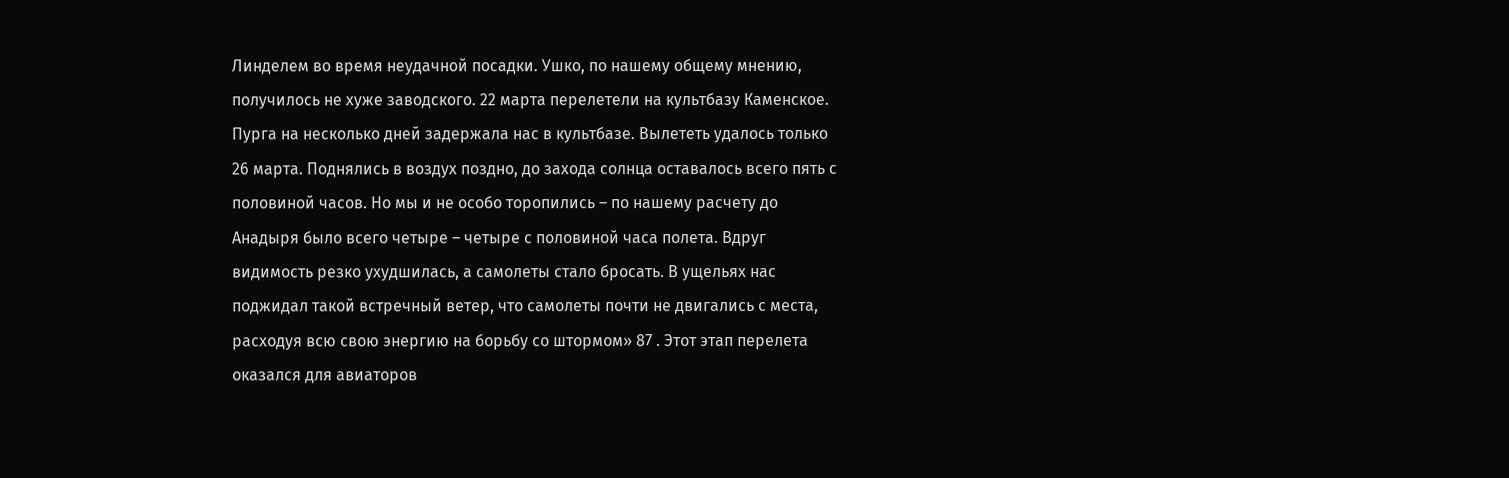Линделем во время неудачной посадки. Ушко, по нашему общему мнению, получилось не хуже заводского. 22 марта перелетели на культбазу Каменское. Пурга на несколько дней задержала нас в культбазе. Вылететь удалось только 26 марта. Поднялись в воздух поздно, до захода солнца оставалось всего пять с половиной часов. Но мы и не особо торопились – по нашему расчету до Анадыря было всего четыре – четыре с половиной часа полета. Вдруг видимость резко ухудшилась, а самолеты стало бросать. В ущельях нас поджидал такой встречный ветер, что самолеты почти не двигались с места, расходуя всю свою энергию на борьбу со штормом» 87 . Этот этап перелета оказался для авиаторов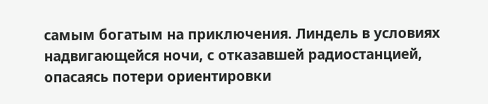самым богатым на приключения. Линдель в условиях надвигающейся ночи, с отказавшей радиостанцией, опасаясь потери ориентировки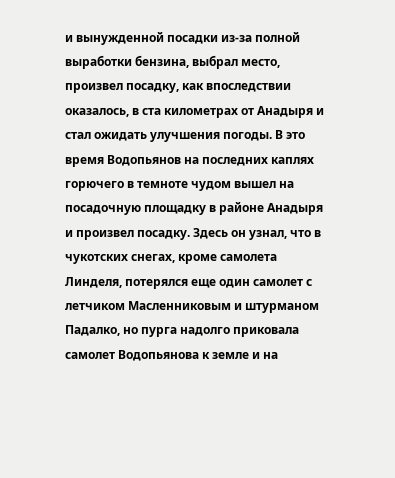и вынужденной посадки из-за полной выработки бензина, выбрал место, произвел посадку, как впоследствии оказалось, в ста километрах от Анадыря и стал ожидать улучшения погоды. В это время Водопьянов на последних каплях горючего в темноте чудом вышел на посадочную площадку в районе Анадыря и произвел посадку. Здесь он узнал, что в чукотских снегах, кроме самолета Линделя, потерялся еще один самолет с летчиком Масленниковым и штурманом Падалко, но пурга надолго приковала самолет Водопьянова к земле и на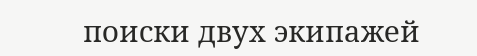поиски двух экипажей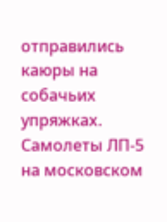отправились каюры на собачьих упряжках. Самолеты ЛП-5 на московском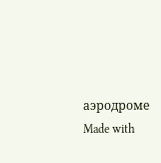аэродроме
Made with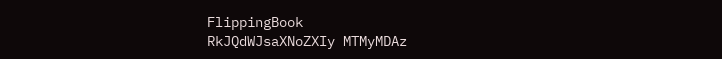FlippingBook
RkJQdWJsaXNoZXIy MTMyMDAz